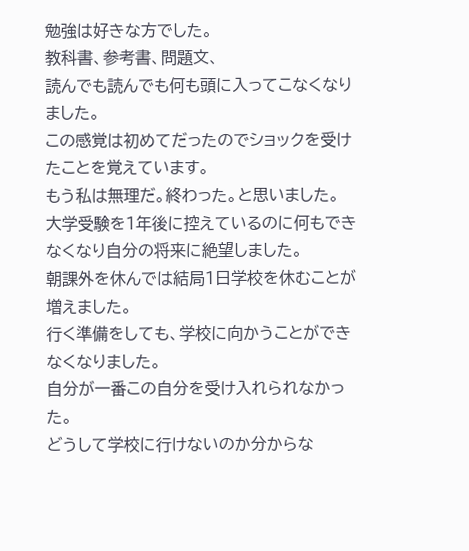勉強は好きな方でした。
教科書、参考書、問題文、
読んでも読んでも何も頭に入ってこなくなりました。
この感覚は初めてだったのでショックを受けたことを覚えています。
もう私は無理だ。終わった。と思いました。
大学受験を1年後に控えているのに何もできなくなり自分の将来に絶望しました。
朝課外を休んでは結局1日学校を休むことが増えました。
行く準備をしても、学校に向かうことができなくなりました。
自分が一番この自分を受け入れられなかった。
どうして学校に行けないのか分からな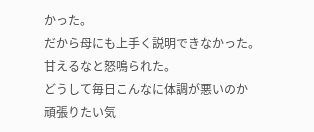かった。
だから母にも上手く説明できなかった。
甘えるなと怒鳴られた。
どうして毎日こんなに体調が悪いのか
頑張りたい気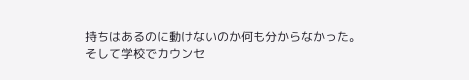持ちはあるのに動けないのか何も分からなかった。
そして学校でカウンセ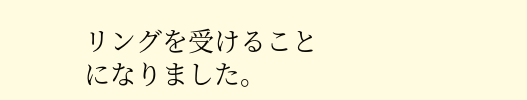リングを受けることになりました。